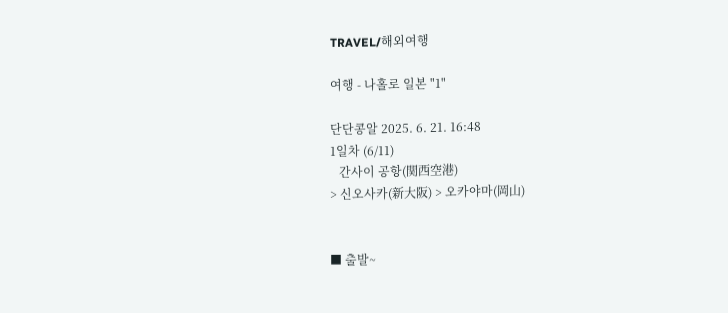TRAVEL/해외여행

여행 - 나홀로 일본 "1"

단단콩알 2025. 6. 21. 16:48
1일차 (6/11)
   간사이 공항(関西空港)
> 신오사카(新大阪) > 오카야마(岡山)


■ 출발~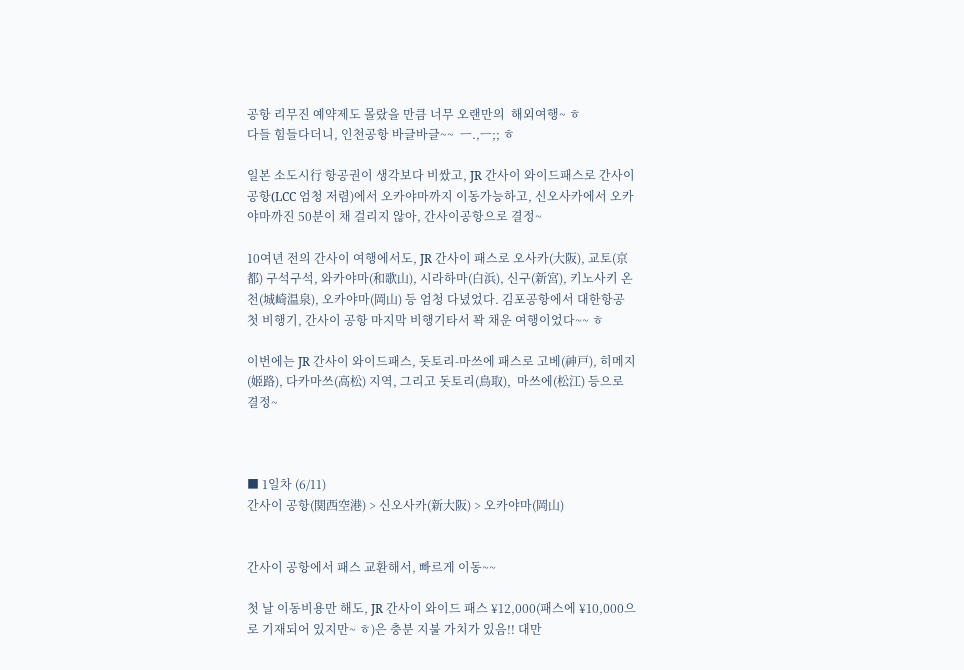공항 리무진 예약제도 몰랐을 만큼 너무 오랜만의  해외여행~ ㅎ
다들 힘들다더니, 인천공항 바글바글~~  ㅡ.,ㅡ;; ㅎ

일본 소도시行 항공권이 생각보다 비쌌고, JR 간사이 와이드패스로 간사이공항(LCC 엄청 저렴)에서 오카야마까지 이동가능하고, 신오사카에서 오카야마까진 50분이 채 걸리지 않아, 간사이공항으로 결정~

10여년 전의 간사이 여행에서도, JR 간사이 패스로 오사카(大阪), 교토(京都) 구석구석, 와카야마(和歌山), 시라하마(白浜), 신구(新宮), 키노사키 온천(城崎温泉), 오카야마(岡山) 등 엄청 다녔었다. 김포공항에서 대한항공 첫 비행기, 간사이 공항 마지막 비행기타서 꽉 채운 여행이었다~~ ㅎ

이번에는 JR 간사이 와이드패스, 돗토리-마쓰에 패스로 고베(神戸), 히메지(姬路), 다카마쓰(高松) 지역, 그리고 돗토리(鳥取),  마쓰에(松江) 등으로 결정~



■ 1일차 (6/11)
간사이 공항(関西空港) > 신오사카(新大阪) > 오카야마(岡山)


간사이 공항에서 패스 교환해서, 빠르게 이동~~

첫 날 이동비용만 해도, JR 간사이 와이드 패스 ¥12,000(패스에 ¥10,000으로 기재되어 있지만~ ㅎ)은 충분 지불 가치가 있음!! 대만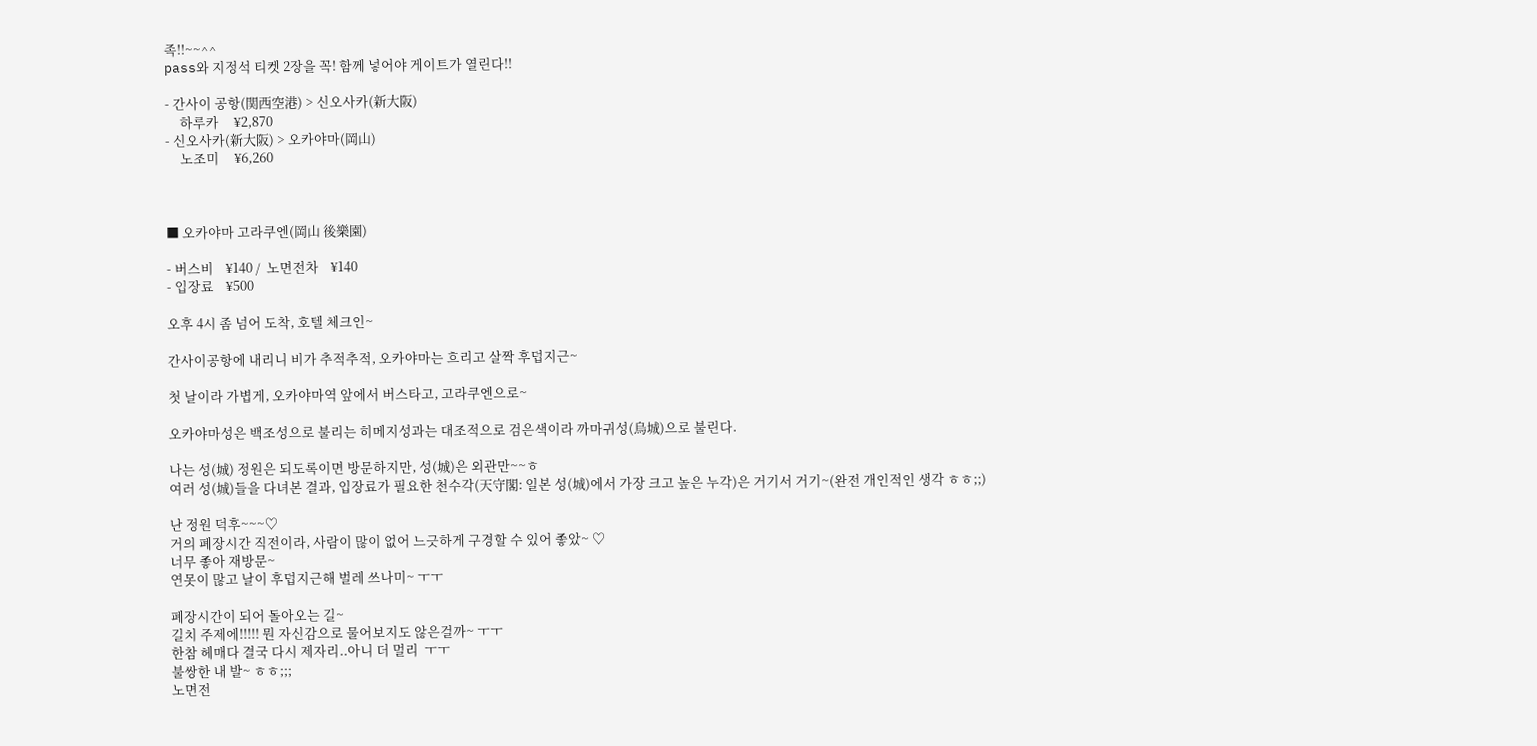족!!~~^^
pass와 지정석 티켓 2장을 꼭! 함께 넣어야 게이트가 열린다!!

- 간사이 공항(関西空港) > 신오사카(新大阪)
     하루카     ¥2,870
- 신오사카(新大阪) > 오카야마(岡山)
     노조미     ¥6,260



■ 오카야마 고라쿠엔(岡山 後樂園)

- 버스비    ¥140 /  노면전차    ¥140
- 입장료    ¥500

오후 4시 좀 넘어 도착, 호텔 체크인~

간사이공항에 내리니 비가 추적추적, 오카야마는 흐리고 살짝 후덥지근~

첫 날이라 가볍게, 오카야마역 앞에서 버스타고, 고라쿠엔으로~

오카야마성은 백조성으로 불리는 히메지성과는 대조적으로 검은색이라 까마귀성(烏城)으로 불린다.

나는 성(城) 정원은 되도록이면 방문하지만, 성(城)은 외관만~~ㅎ
여러 성(城)들을 다녀본 결과, 입장료가 필요한 천수각(天守閣: 일본 성(城)에서 가장 크고 높은 누각)은 거기서 거기~(완전 개인적인 생각 ㅎㅎ;;)

난 정원 덕후~~~♡
거의 폐장시간 직전이라, 사람이 많이 없어 느긋하게 구경할 수 있어 좋았~ ♡
너무 좋아 재방문~
연못이 많고 날이 후덥지근해 벌레 쓰나미~ ㅜㅜ

폐장시간이 되어 돌아오는 길~
길치 주제에!!!!! 뭔 자신감으로 물어보지도 않은걸까~ ㅜㅜ
한참 헤매다 결국 다시 제자리..아니 더 멀리  ㅜㅜ
불쌍한 내 발~ ㅎㅎ;;;
노면전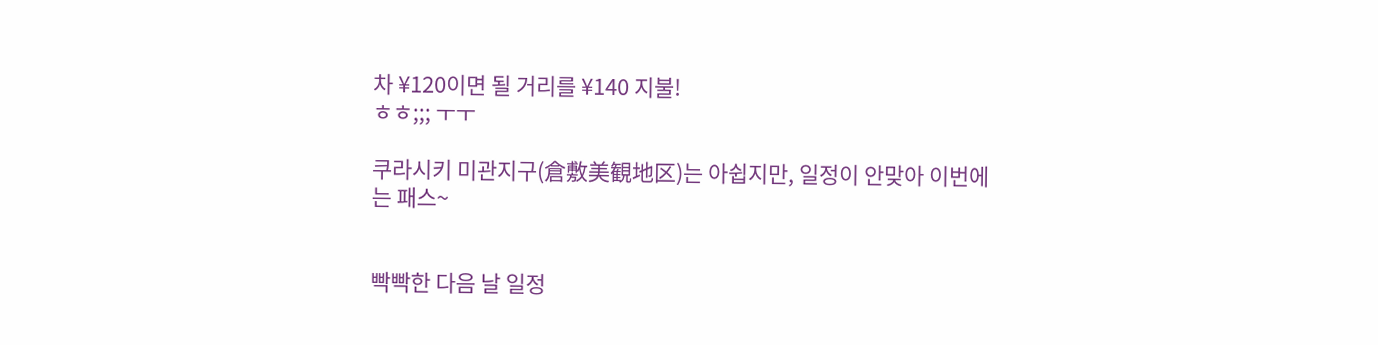차 ¥120이면 될 거리를 ¥140 지불!
ㅎㅎ;;; ㅜㅜ

쿠라시키 미관지구(倉敷美観地区)는 아쉽지만, 일정이 안맞아 이번에는 패스~


빡빡한 다음 날 일정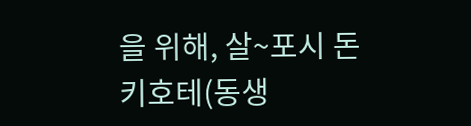을 위해, 살~포시 돈키호테(동생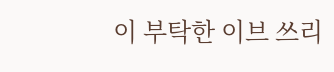이 부탁한 이브 쓰리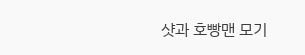샷과 호빵맨 모기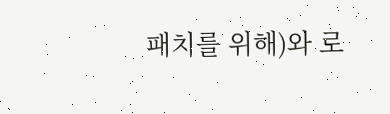패치를 위해)와 로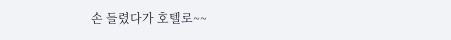손 들렸다가 호텔로~~